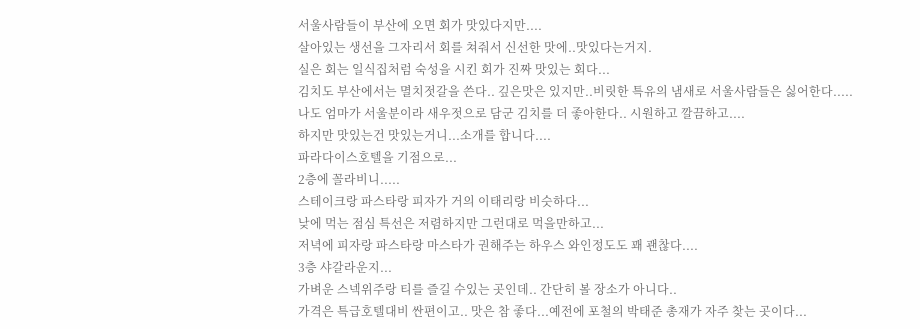서울사람들이 부산에 오면 회가 맛있다지만....
살아있는 생선을 그자리서 회를 쳐줘서 신선한 맛에..맛있다는거지.
실은 회는 일식집처럼 숙성을 시킨 회가 진짜 맛있는 회다...
김치도 부산에서는 멸치젓갈을 쓴다.. 깊은맛은 있지만..비릿한 특유의 냄새로 서울사람들은 싫어한다.....
나도 엄마가 서울분이라 새우젓으로 담군 김치를 더 좋아한다.. 시원하고 깔끔하고....
하지만 맛있는건 맛있는거니...소개를 합니다....
파라다이스호텔을 기점으로...
2층에 꼴라비니.....
스테이크랑 파스타랑 피자가 거의 이태리랑 비슷하다...
낮에 먹는 점심 특선은 저렴하지만 그런대로 먹을만하고...
저녁에 피자랑 파스타랑 마스타가 권해주는 하우스 와인정도도 꽤 괜찮다....
3층 샤갈라운지...
가벼운 스넥위주랑 티를 즐길 수있는 곳인데.. 간단히 볼 장소가 아니다..
가격은 특급호텔대비 싼편이고.. 맛은 참 좋다...예전에 포철의 박태준 총재가 자주 찾는 곳이다...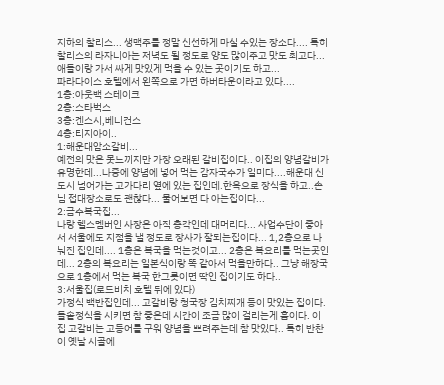지하의 찰리스... 생맥주를 정말 신선하게 마실 수있는 장소다.... 특히 찰리스의 라자니아는 저녁도 될 정도로 양도 많이주고 맛도 최고다...애들이랑 가서 싸게 맛있게 먹을 수 있는 곳이기도 하고...
파라다이스 호텔에서 왼쪽으로 가면 하버타운이라고 있다....
1층:아웃백 스테이크
2층:스타벅스
3층:겐스시,베니건스
4층:티지아이..
1:해운대암소갈비...
예전의 맛은 못느끼지만 가장 오래된 갈비집이다.. 이집의 양념갈비가 유명한데...나중에 양념에 넣어 먹는 감자국수가 일미다....해운대 신도시 넘어가는 고가다리 옆에 있는 집인데.한옥으로 장식을 하고..손님 접대장소로도 괜찮다... 물어보면 다 아는집이다...
2:금수복국집...
나랑 헬스멤버인 사장은 아직 총각인데 대머리다... 사업수단이 좋아서 서울에도 지점을 낼 정도로 장사가 잘되는집이다... 1,2층으로 나눠진 집인데.... 1층은 복국을 먹는것이고... 2층은 복요리를 먹는곳인데... 2층의 복요리는 일본식이랑 똑 같아서 먹을만하다.. 그냥 해장국으로 1층에서 먹는 복국 한그릇이면 딱인 집이기도 하다..
3:서울집(로드비치 호텔 뒤에 있다)
가정식 백반집인데... 고갈비랑 청국장 김치찌개 등이 맛있는 집이다. 돌솥정식을 시키면 참 좋은데 시간이 조금 많이 걸리는게 흠이다. 이집 고갈비는 고등어를 구워 양념을 쁘려주는데 참 맛있다.. 특히 반찬이 옛날 시골에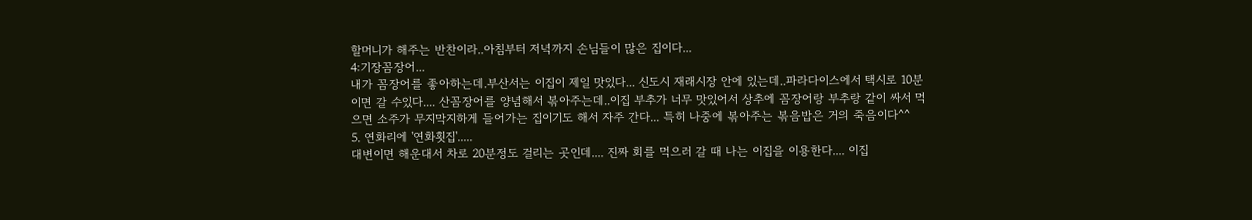할머니가 해주는 반찬이라..아침부터 저녁까지 손님들이 많은 집이다...
4:기장꼼장어...
내가 꼼장어를 좋아하는데.부산서는 이집이 제일 맛있다... 신도시 재래시장 안에 있는데..파라다이스에서 택시로 10분이면 갈 수있다.... 산꼼장어를 양념해서 볶아주는데..이집 부추가 너무 맛있어서 상추에 꼼장어랑 부추랑 같이 싸서 먹으면 소주가 무지막지하게 들어가는 집이기도 해서 자주 간다... 특히 나중에 볶아주는 볶음밥은 거의 죽음이다^^
5. 연화리에 '연화횟집'.....
대변이면 해운대서 차로 20분정도 걸리는 곳인데.... 진짜 회를 먹으러 갈 때 나는 이집을 이용한다.... 이집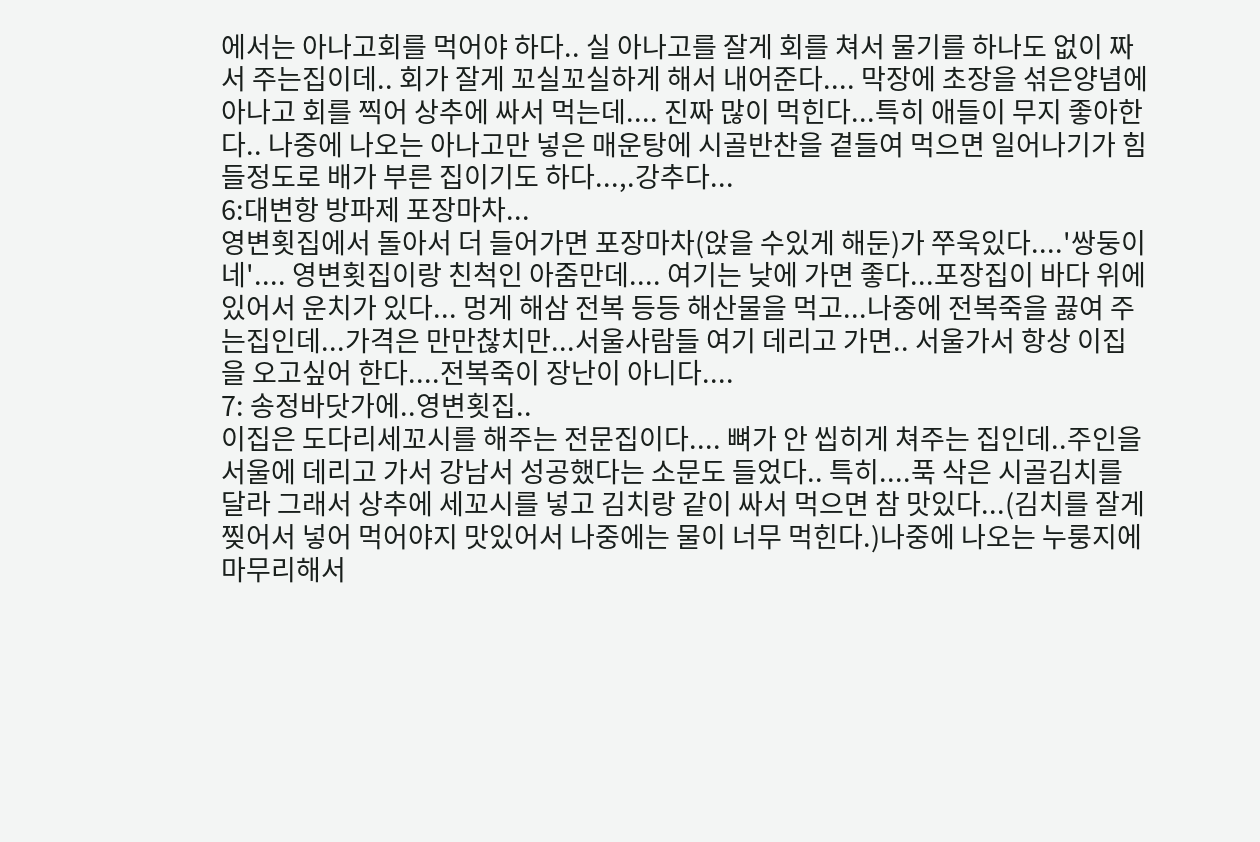에서는 아나고회를 먹어야 하다.. 실 아나고를 잘게 회를 쳐서 물기를 하나도 없이 짜서 주는집이데.. 회가 잘게 꼬실꼬실하게 해서 내어준다.... 막장에 초장을 섞은양념에 아나고 회를 찍어 상추에 싸서 먹는데.... 진짜 많이 먹힌다...특히 애들이 무지 좋아한다.. 나중에 나오는 아나고만 넣은 매운탕에 시골반찬을 곁들여 먹으면 일어나기가 힘들정도로 배가 부른 집이기도 하다...,.강추다...
6:대변항 방파제 포장마차...
영변횟집에서 돌아서 더 들어가면 포장마차(앉을 수있게 해둔)가 쭈욱있다....'쌍둥이네'.... 영변횟집이랑 친척인 아줌만데.... 여기는 낮에 가면 좋다...포장집이 바다 위에 있어서 운치가 있다... 멍게 해삼 전복 등등 해산물을 먹고...나중에 전복죽을 끓여 주는집인데...가격은 만만찮치만...서울사람들 여기 데리고 가면.. 서울가서 항상 이집을 오고싶어 한다....전복죽이 장난이 아니다....
7: 송정바닷가에..영변횟집..
이집은 도다리세꼬시를 해주는 전문집이다.... 뼈가 안 씹히게 쳐주는 집인데..주인을 서울에 데리고 가서 강남서 성공했다는 소문도 들었다.. 특히....푹 삭은 시골김치를 달라 그래서 상추에 세꼬시를 넣고 김치랑 같이 싸서 먹으면 참 맛있다...(김치를 잘게 찢어서 넣어 먹어야지 맛있어서 나중에는 물이 너무 먹힌다.)나중에 나오는 누룽지에 마무리해서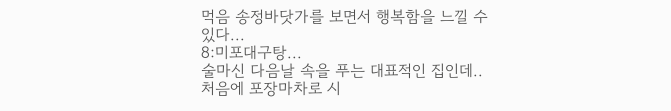먹음 송정바닷가를 보면서 행복함을 느낄 수 있다...
8:미포대구탕...
술마신 다음날 속을 푸는 대표적인 집인데.. 처음에 포장마차로 시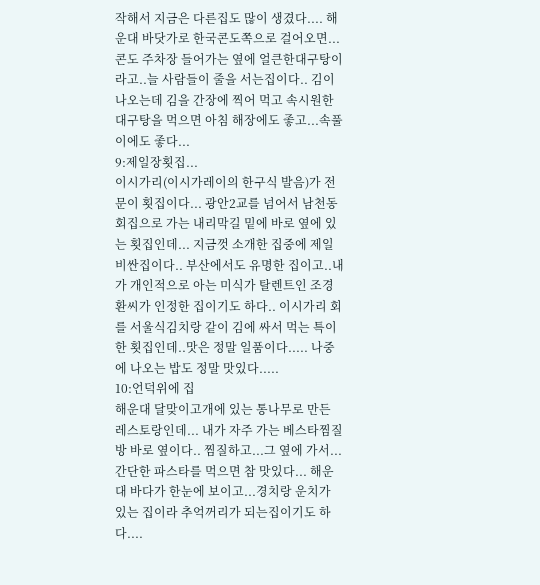작해서 지금은 다른집도 많이 생겼다.... 해운대 바닷가로 한국콘도쪽으로 걸어오면...콘도 주차장 들어가는 옆에 얼큰한대구탕이라고..늘 사람들이 줄을 서는집이다.. 김이 나오는데 김을 간장에 찍어 먹고 속시원한 대구탕을 먹으면 아침 해장에도 좋고...속풀이에도 좋다...
9:제일장횟집...
이시가리(이시가레이의 한구식 발음)가 전문이 횟집이다... 광안2교를 넘어서 남천동 회집으로 가는 내리막길 밑에 바로 옆에 있는 횟집인데... 지금껏 소개한 집중에 제일 비싼집이다.. 부산에서도 유명한 집이고..내가 개인적으로 아는 미식가 탈렌트인 조경환씨가 인정한 집이기도 하다.. 이시가리 회를 서울식김치랑 같이 김에 싸서 먹는 특이한 횟집인데..맛은 정말 일품이다..... 나중에 나오는 밥도 정말 맛있다.....
10:언덕위에 집
해운대 달맞이고개에 있는 통나무로 만든 레스토랑인데... 내가 자주 가는 베스타찜질방 바로 옆이다.. 찜질하고...그 옆에 가서...간단한 파스타를 먹으면 참 맛있다... 해운대 바다가 한눈에 보이고...경치랑 운치가 있는 집이라 추억꺼리가 되는집이기도 하다....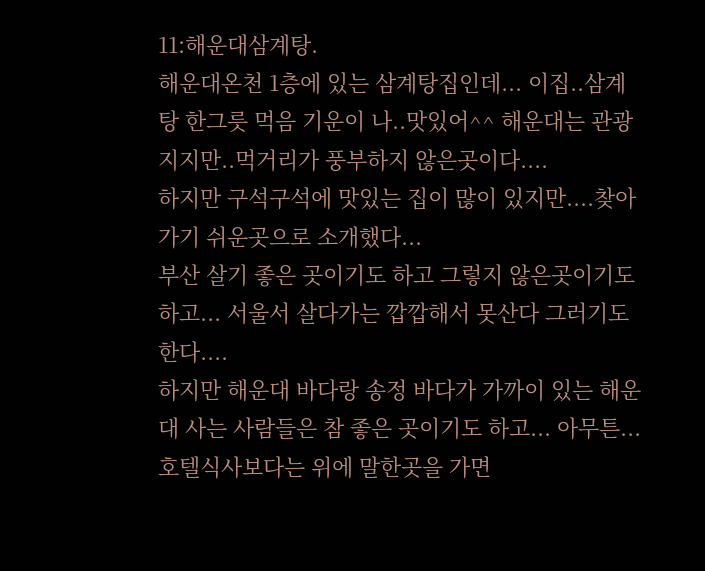11:해운대삼계탕.
해운대온천 1층에 있는 삼계탕집인데... 이집..삼계탕 한그릇 먹음 기운이 나..맛있어^^ 해운대는 관광지지만..먹거리가 풍부하지 않은곳이다....
하지만 구석구석에 맛있는 집이 많이 있지만....찾아가기 쉬운곳으로 소개했다...
부산 살기 좋은 곳이기도 하고 그렇지 않은곳이기도 하고... 서울서 살다가는 깝깝해서 못산다 그러기도 한다....
하지만 해운대 바다랑 송정 바다가 가까이 있는 해운대 사는 사람들은 참 좋은 곳이기도 하고... 아무튼...호텔식사보다는 위에 말한곳을 가면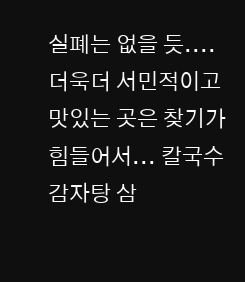실폐는 없을 듯....
더욱더 서민적이고 맛있는 곳은 찾기가 힘들어서... 칼국수 감자탕 삼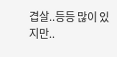겹살..등등 많이 있지만..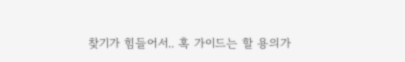찾기가 힘들어서.. 혹 가이드는 할 용의가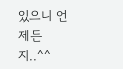있으니 언제든지..^^